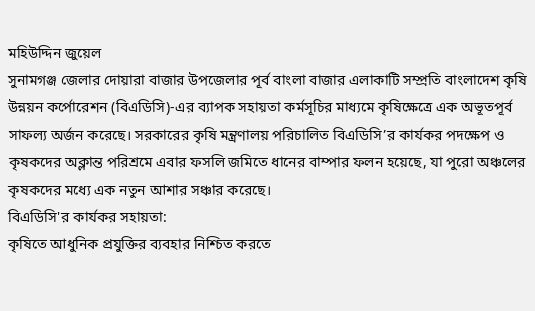মহিউদ্দিন জুয়েল
সুনামগঞ্জ জেলার দোয়ারা বাজার উপজেলার পূর্ব বাংলা বাজার এলাকাটি সম্প্রতি বাংলাদেশ কৃষি উন্নয়ন কর্পোরেশন (বিএডিসি)-এর ব্যাপক সহায়তা কর্মসূচির মাধ্যমে কৃষিক্ষেত্রে এক অভূতপূর্ব সাফল্য অর্জন করেছে। সরকারের কৃষি মন্ত্রণালয় পরিচালিত বিএডিসি’র কার্যকর পদক্ষেপ ও কৃষকদের অক্লান্ত পরিশ্রমে এবার ফসলি জমিতে ধানের বাম্পার ফলন হয়েছে, যা পুরো অঞ্চলের কৃষকদের মধ্যে এক নতুন আশার সঞ্চার করেছে।
বিএডিসি'র কার্যকর সহায়তা:
কৃষিতে আধুনিক প্রযুক্তির ব্যবহার নিশ্চিত করতে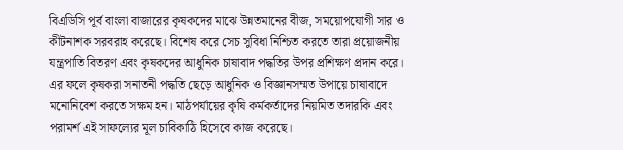বিএডিসি পূর্ব বাংলা বাজারের কৃষকদের মাঝে উন্নতমানের বীজ, সময়োপযোগী সার ও কীটনাশক সরবরাহ করেছে। বিশেষ করে সেচ সুবিধা নিশ্চিত করতে তারা প্রয়োজনীয় যন্ত্রপাতি বিতরণ এবং কৃষকদের আধুনিক চাষাবাদ পদ্ধতির উপর প্রশিক্ষণ প্রদান করে। এর ফলে কৃষকরা সনাতনী পদ্ধতি ছেড়ে আধুনিক ও বিজ্ঞানসম্মত উপায়ে চাষাবাদে মনোনিবেশ করতে সক্ষম হন। মাঠপর্যায়ের কৃষি কর্মকর্তাদের নিয়মিত তদারকি এবং পরামর্শ এই সাফল্যের মূল চাবিকাঠি হিসেবে কাজ করেছে।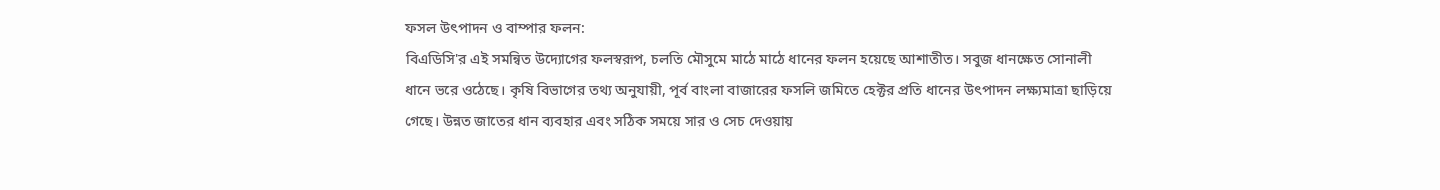ফসল উৎপাদন ও বাম্পার ফলন:
বিএডিসি'র এই সমন্বিত উদ্যোগের ফলস্বরূপ, চলতি মৌসুমে মাঠে মাঠে ধানের ফলন হয়েছে আশাতীত। সবুজ ধানক্ষেত সোনালী ধানে ভরে ওঠেছে। কৃষি বিভাগের তথ্য অনুযায়ী, পূর্ব বাংলা বাজারের ফসলি জমিতে হেক্টর প্রতি ধানের উৎপাদন লক্ষ্যমাত্রা ছাড়িয়ে গেছে। উন্নত জাতের ধান ব্যবহার এবং সঠিক সময়ে সার ও সেচ দেওয়ায়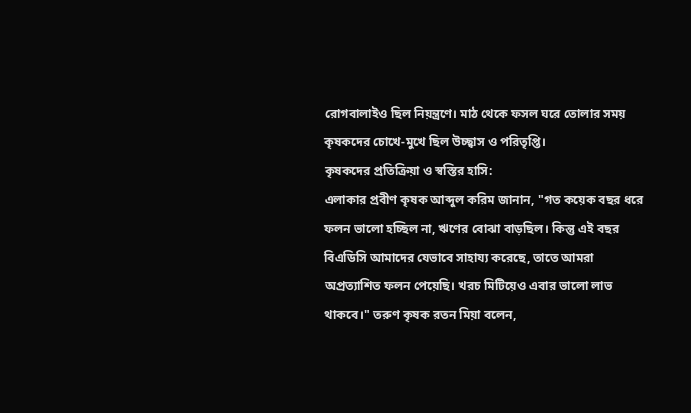রোগবালাইও ছিল নিয়ন্ত্রণে। মাঠ থেকে ফসল ঘরে তোলার সময় কৃষকদের চোখে-মুখে ছিল উচ্ছ্বাস ও পরিতৃপ্তি।
কৃষকদের প্রতিক্রিয়া ও স্বস্তির হাসি:
এলাকার প্রবীণ কৃষক আব্দুল করিম জানান, "গত কয়েক বছর ধরে ফলন ভালো হচ্ছিল না, ঋণের বোঝা বাড়ছিল। কিন্তু এই বছর বিএডিসি আমাদের যেভাবে সাহায্য করেছে, তাতে আমরা অপ্রত্যাশিত ফলন পেয়েছি। খরচ মিটিয়েও এবার ভালো লাভ থাকবে।" তরুণ কৃষক রতন মিয়া বলেন,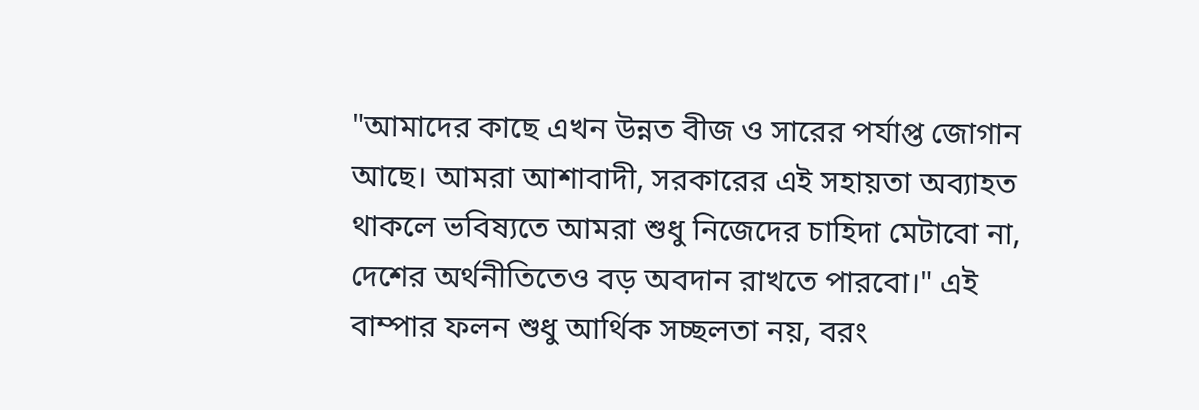"আমাদের কাছে এখন উন্নত বীজ ও সারের পর্যাপ্ত জোগান আছে। আমরা আশাবাদী, সরকারের এই সহায়তা অব্যাহত থাকলে ভবিষ্যতে আমরা শুধু নিজেদের চাহিদা মেটাবো না, দেশের অর্থনীতিতেও বড় অবদান রাখতে পারবো।" এই বাম্পার ফলন শুধু আর্থিক সচ্ছলতা নয়, বরং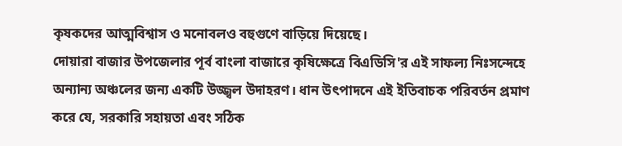কৃষকদের আত্মবিশ্বাস ও মনোবলও বহুগুণে বাড়িয়ে দিয়েছে।
দোয়ারা বাজার উপজেলার পূর্ব বাংলা বাজারে কৃষিক্ষেত্রে বিএডিসি'র এই সাফল্য নিঃসন্দেহে অন্যান্য অঞ্চলের জন্য একটি উজ্জ্বল উদাহরণ। ধান উৎপাদনে এই ইতিবাচক পরিবর্তন প্রমাণ করে যে, সরকারি সহায়তা এবং সঠিক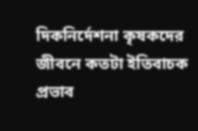দিকনির্দেশনা কৃষকদের জীবনে কতটা ইতিবাচক প্রভাব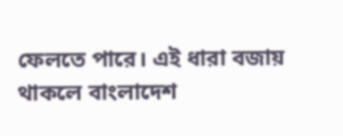ফেলতে পারে। এই ধারা বজায় থাকলে বাংলাদেশ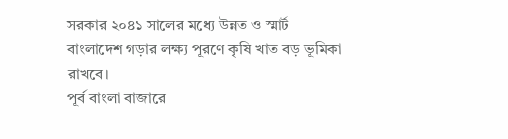সরকার ২০৪১ সালের মধ্যে উন্নত ও স্মার্ট বাংলাদেশ গড়ার লক্ষ্য পূরণে কৃষি খাত বড় ভূমিকা রাখবে।
পূর্ব বাংলা বাজারে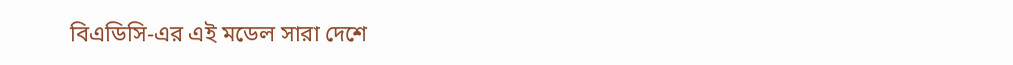বিএডিসি-এর এই মডেল সারা দেশে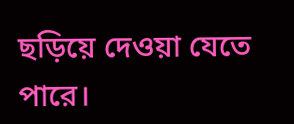ছড়িয়ে দেওয়া যেতে পারে।